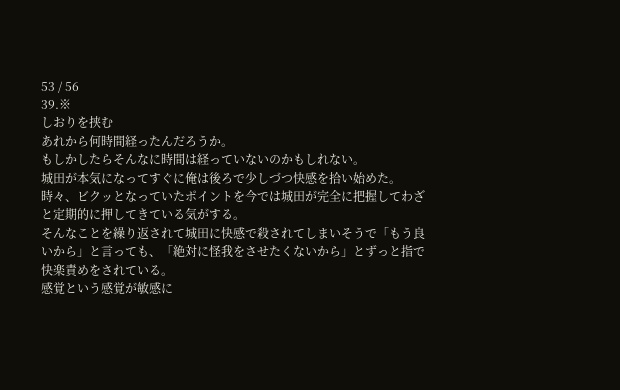53 / 56
39.※
しおりを挟む
あれから何時間経ったんだろうか。
もしかしたらそんなに時間は経っていないのかもしれない。
城田が本気になってすぐに俺は後ろで少しづつ快感を拾い始めた。
時々、ビクッとなっていたポイントを今では城田が完全に把握してわざと定期的に押してきている気がする。
そんなことを繰り返されて城田に快感で殺されてしまいそうで「もう良いから」と言っても、「絶対に怪我をさせたくないから」とずっと指で快楽責めをされている。
感覚という感覚が敏感に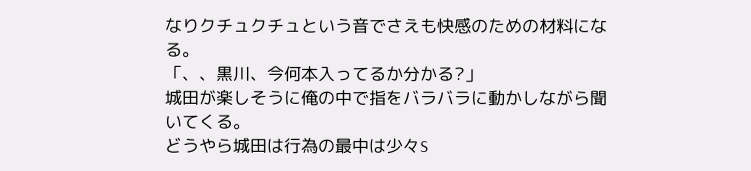なりクチュクチュという音でさえも快感のための材料になる。
「、、黒川、今何本入ってるか分かる?」
城田が楽しそうに俺の中で指をバラバラに動かしながら聞いてくる。
どうやら城田は行為の最中は少々S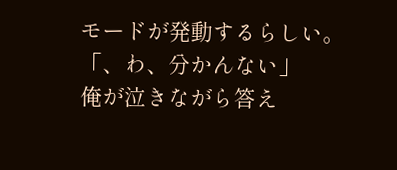モードが発動するらしい。
「、わ、分かんない」
俺が泣きながら答え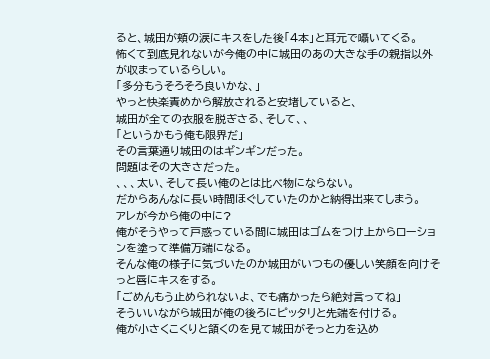ると、城田が頬の涙にキスをした後「4本」と耳元で囁いてくる。
怖くて到底見れないが今俺の中に城田のあの大きな手の親指以外が収まっているらしい。
「多分もうそろそろ良いかな、」
やっと快楽責めから解放されると安堵していると、
城田が全ての衣服を脱ぎさる、そして、、
「というかもう俺も限界だ」
その言葉通り城田のはギンギンだった。
問題はその大きさだった。
、、、太い、そして長い俺のとは比べ物にならない。
だからあんなに長い時間ほぐしていたのかと納得出来てしまう。
アレが今から俺の中に?
俺がそうやって戸惑っている間に城田はゴムをつけ上からローションを塗って準備万端になる。
そんな俺の様子に気づいたのか城田がいつもの優しい笑顔を向けそっと唇にキスをする。
「ごめんもう止められないよ、でも痛かったら絶対言ってね」
そういいながら城田が俺の後ろにピッタリと先端を付ける。
俺が小さくこくりと頷くのを見て城田がそっと力を込め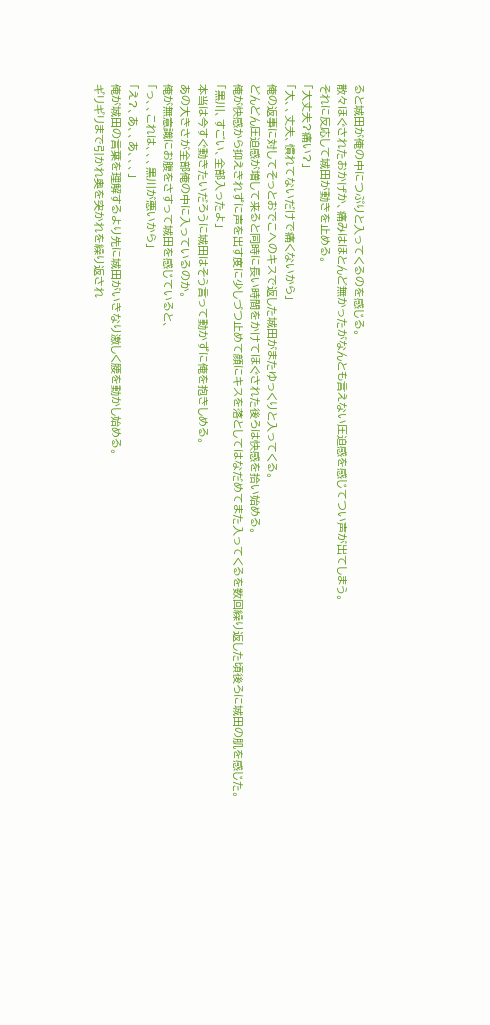ると城田が俺の中につぷりと入ってくるのを感じる。
散々ほぐされたおかげか、痛みはほとんど無かったがなんとも言えない圧迫感を感じてつい声が出てしまう。
それに反応して城田が動きを止める。
「大丈夫?痛い?」
「大、、丈夫、慣れてないだけで痛くないから」
俺の返事に対してそっとおでこへのキスで返した城田がまたゆっくりと入ってくる。
どんどん圧迫感が増して来ると同時に長い時間をかけてほぐされた後ろは快感を拾い始める。
俺が快感から抑えきれずに声を出す度に少しづつ止めて顔にキスを落としてはなだめてまた入ってくるを数回繰り返した頃後ろに城田の肌を感じた。
「黒川、すごい、全部入ったよ」
本当は今すぐ動きたいだろうに城田はそう言って動かずに俺を抱きしめる。
あの大きさが全部俺の中に入っているのか。
俺が無意識にお腹をさすって城田を感じていると、
「っ、、これは、、、黒川が悪いから」
「え?、あ、、あ、、、」
俺が城田の言葉を理解するより先に城田がいきなり激しく腰を動かし始める。
ギリギリまで引かれ奥を突かれを繰り返され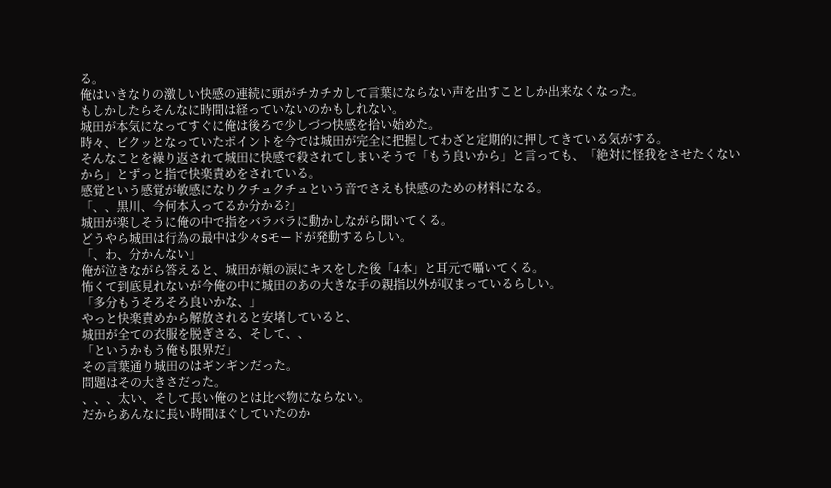る。
俺はいきなりの激しい快感の連続に頭がチカチカして言葉にならない声を出すことしか出来なくなった。
もしかしたらそんなに時間は経っていないのかもしれない。
城田が本気になってすぐに俺は後ろで少しづつ快感を拾い始めた。
時々、ビクッとなっていたポイントを今では城田が完全に把握してわざと定期的に押してきている気がする。
そんなことを繰り返されて城田に快感で殺されてしまいそうで「もう良いから」と言っても、「絶対に怪我をさせたくないから」とずっと指で快楽責めをされている。
感覚という感覚が敏感になりクチュクチュという音でさえも快感のための材料になる。
「、、黒川、今何本入ってるか分かる?」
城田が楽しそうに俺の中で指をバラバラに動かしながら聞いてくる。
どうやら城田は行為の最中は少々Sモードが発動するらしい。
「、わ、分かんない」
俺が泣きながら答えると、城田が頬の涙にキスをした後「4本」と耳元で囁いてくる。
怖くて到底見れないが今俺の中に城田のあの大きな手の親指以外が収まっているらしい。
「多分もうそろそろ良いかな、」
やっと快楽責めから解放されると安堵していると、
城田が全ての衣服を脱ぎさる、そして、、
「というかもう俺も限界だ」
その言葉通り城田のはギンギンだった。
問題はその大きさだった。
、、、太い、そして長い俺のとは比べ物にならない。
だからあんなに長い時間ほぐしていたのか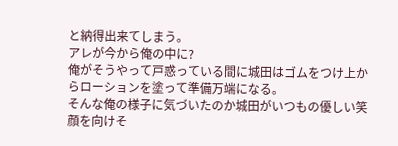と納得出来てしまう。
アレが今から俺の中に?
俺がそうやって戸惑っている間に城田はゴムをつけ上からローションを塗って準備万端になる。
そんな俺の様子に気づいたのか城田がいつもの優しい笑顔を向けそ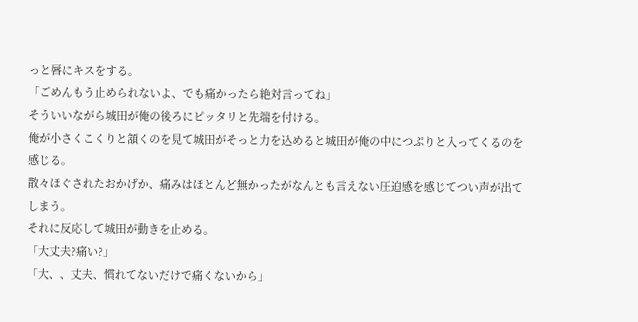っと唇にキスをする。
「ごめんもう止められないよ、でも痛かったら絶対言ってね」
そういいながら城田が俺の後ろにピッタリと先端を付ける。
俺が小さくこくりと頷くのを見て城田がそっと力を込めると城田が俺の中につぷりと入ってくるのを感じる。
散々ほぐされたおかげか、痛みはほとんど無かったがなんとも言えない圧迫感を感じてつい声が出てしまう。
それに反応して城田が動きを止める。
「大丈夫?痛い?」
「大、、丈夫、慣れてないだけで痛くないから」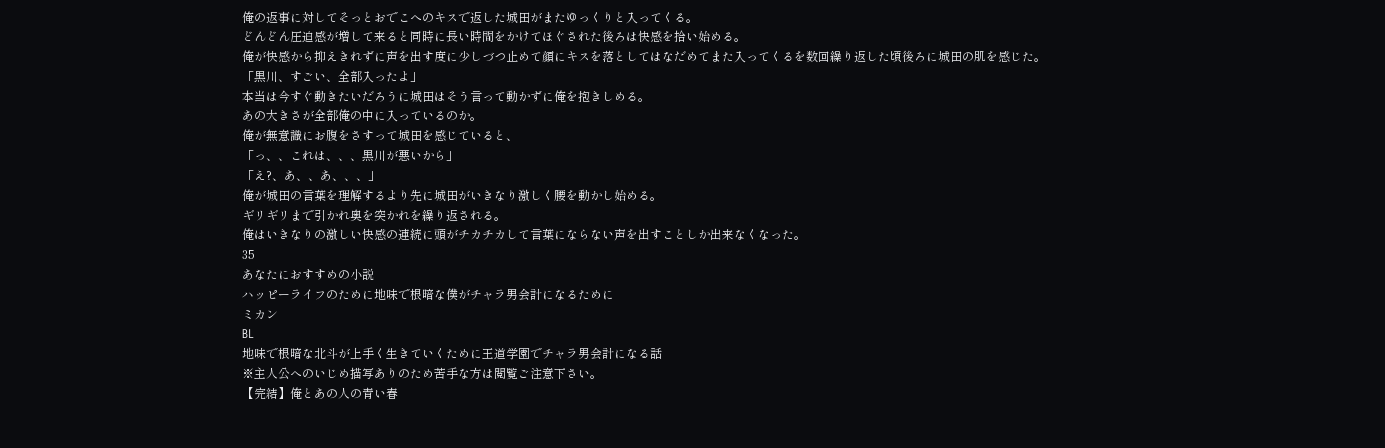俺の返事に対してそっとおでこへのキスで返した城田がまたゆっくりと入ってくる。
どんどん圧迫感が増して来ると同時に長い時間をかけてほぐされた後ろは快感を拾い始める。
俺が快感から抑えきれずに声を出す度に少しづつ止めて顔にキスを落としてはなだめてまた入ってくるを数回繰り返した頃後ろに城田の肌を感じた。
「黒川、すごい、全部入ったよ」
本当は今すぐ動きたいだろうに城田はそう言って動かずに俺を抱きしめる。
あの大きさが全部俺の中に入っているのか。
俺が無意識にお腹をさすって城田を感じていると、
「っ、、これは、、、黒川が悪いから」
「え?、あ、、あ、、、」
俺が城田の言葉を理解するより先に城田がいきなり激しく腰を動かし始める。
ギリギリまで引かれ奥を突かれを繰り返される。
俺はいきなりの激しい快感の連続に頭がチカチカして言葉にならない声を出すことしか出来なくなった。
35
あなたにおすすめの小説
ハッピーライフのために地味で根暗な僕がチャラ男会計になるために
ミカン
BL
地味で根暗な北斗が上手く生きていくために王道学園でチャラ男会計になる話
※主人公へのいじめ描写ありのため苦手な方は閲覧ご注意下さい。
【完結】俺とあの人の青い春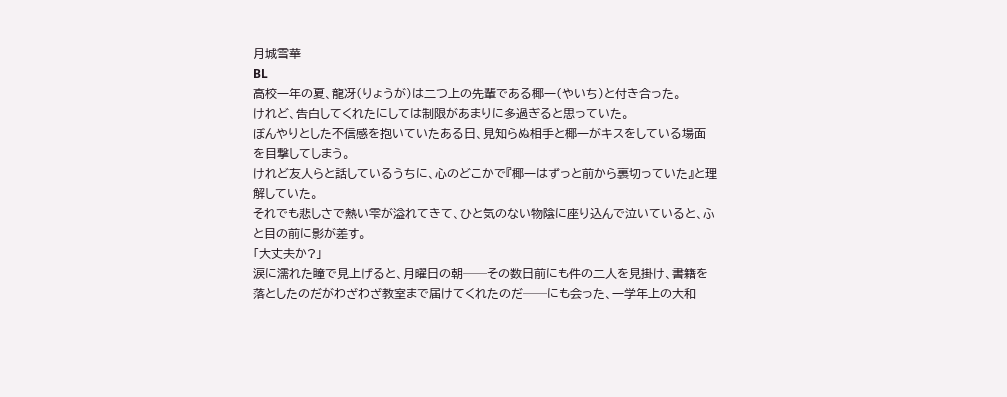月城雪華
BL
高校一年の夏、龍冴(りょうが)は二つ上の先輩である椰一(やいち)と付き合った。
けれど、告白してくれたにしては制限があまりに多過ぎると思っていた。
ぼんやりとした不信感を抱いていたある日、見知らぬ相手と椰一がキスをしている場面を目撃してしまう。
けれど友人らと話しているうちに、心のどこかで『椰一はずっと前から裏切っていた』と理解していた。
それでも悲しさで熱い雫が溢れてきて、ひと気のない物陰に座り込んで泣いていると、ふと目の前に影が差す。
「大丈夫か?」
涙に濡れた瞳で見上げると、月曜日の朝──その数日前にも件の二人を見掛け、書籍を落としたのだがわざわざ教室まで届けてくれたのだ──にも会った、一学年上の大和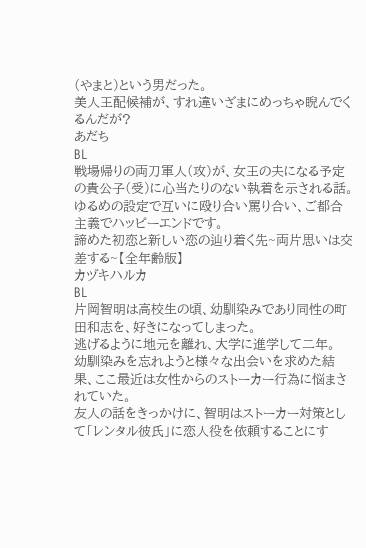(やまと)という男だった。
美人王配候補が、すれ違いざまにめっちゃ睨んでくるんだが?
あだち
BL
戦場帰りの両刀軍人(攻)が、女王の夫になる予定の貴公子(受)に心当たりのない執着を示される話。ゆるめの設定で互いに殴り合い罵り合い、ご都合主義でハッピーエンドです。
諦めた初恋と新しい恋の辿り着く先~両片思いは交差する~【全年齢版】
カヅキハルカ
BL
片岡智明は高校生の頃、幼馴染みであり同性の町田和志を、好きになってしまった。
逃げるように地元を離れ、大学に進学して二年。
幼馴染みを忘れようと様々な出会いを求めた結果、ここ最近は女性からのストーカー行為に悩まされていた。
友人の話をきっかけに、智明はストーカー対策として「レンタル彼氏」に恋人役を依頼することにす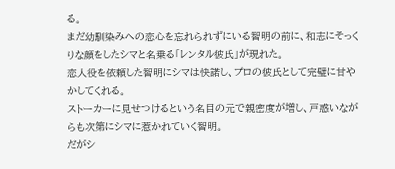る。
まだ幼馴染みへの恋心を忘れられずにいる智明の前に、和志にそっくりな顔をしたシマと名乗る「レンタル彼氏」が現れた。
恋人役を依頼した智明にシマは快諾し、プロの彼氏として完璧に甘やかしてくれる。
ストーカーに見せつけるという名目の元で親密度が増し、戸惑いながらも次第にシマに惹かれていく智明。
だがシ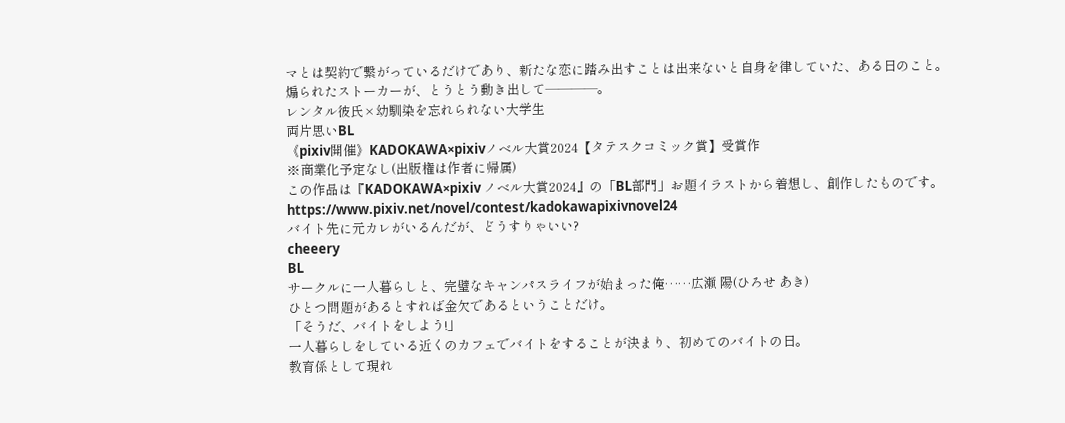マとは契約で繋がっているだけであり、新たな恋に踏み出すことは出来ないと自身を律していた、ある日のこと。
煽られたストーカーが、とうとう動き出して――――。
レンタル彼氏×幼馴染を忘れられない大学生
両片思いBL
《pixiv開催》KADOKAWA×pixivノベル大賞2024【タテスクコミック賞】受賞作
※商業化予定なし(出版権は作者に帰属)
この作品は『KADOKAWA×pixiv ノベル大賞2024』の「BL部門」お題イラストから着想し、創作したものです。
https://www.pixiv.net/novel/contest/kadokawapixivnovel24
バイト先に元カレがいるんだが、どうすりゃいい?
cheeery
BL
サークルに一人暮らしと、完璧なキャンパスライフが始まった俺……広瀬 陽(ひろせ あき)
ひとつ問題があるとすれば金欠であるということだけ。
「そうだ、バイトをしよう!」
一人暮らしをしている近くのカフェでバイトをすることが決まり、初めてのバイトの日。
教育係として現れ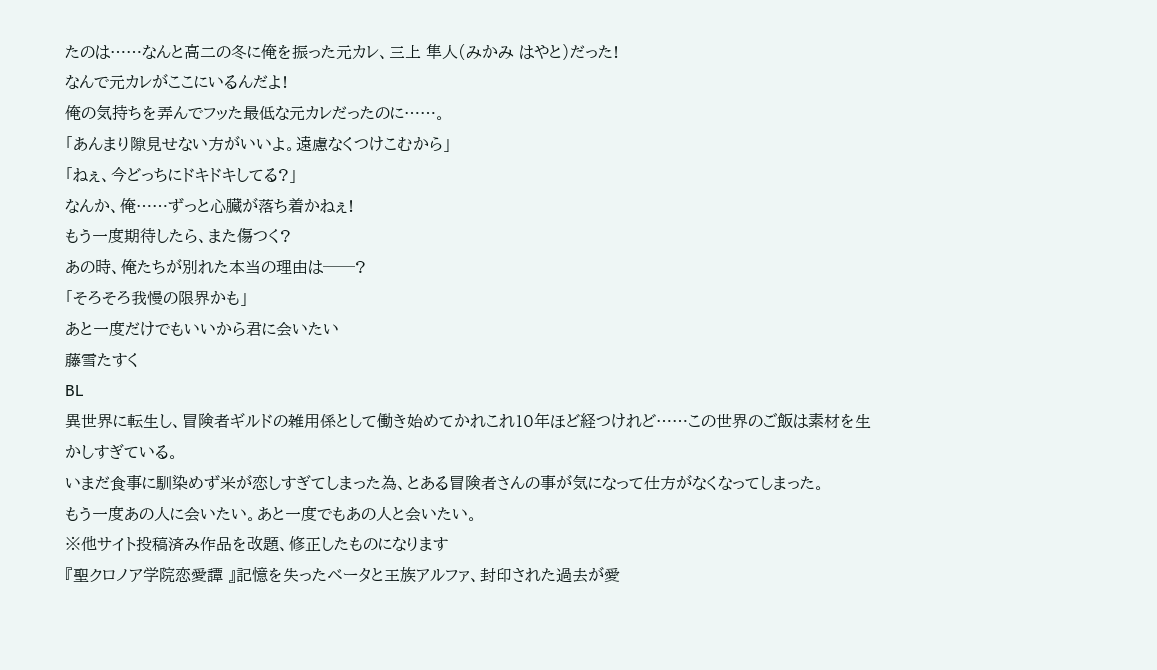たのは……なんと高二の冬に俺を振った元カレ、三上 隼人(みかみ はやと)だった!
なんで元カレがここにいるんだよ!
俺の気持ちを弄んでフッた最低な元カレだったのに……。
「あんまり隙見せない方がいいよ。遠慮なくつけこむから」
「ねぇ、今どっちにドキドキしてる?」
なんか、俺……ずっと心臓が落ち着かねぇ!
もう一度期待したら、また傷つく?
あの時、俺たちが別れた本当の理由は──?
「そろそろ我慢の限界かも」
あと一度だけでもいいから君に会いたい
藤雪たすく
BL
異世界に転生し、冒険者ギルドの雑用係として働き始めてかれこれ10年ほど経つけれど……この世界のご飯は素材を生かしすぎている。
いまだ食事に馴染めず米が恋しすぎてしまった為、とある冒険者さんの事が気になって仕方がなくなってしまった。
もう一度あの人に会いたい。あと一度でもあの人と会いたい。
※他サイト投稿済み作品を改題、修正したものになります
『聖クロノア学院恋愛譚 』記憶を失ったベータと王族アルファ、封印された過去が愛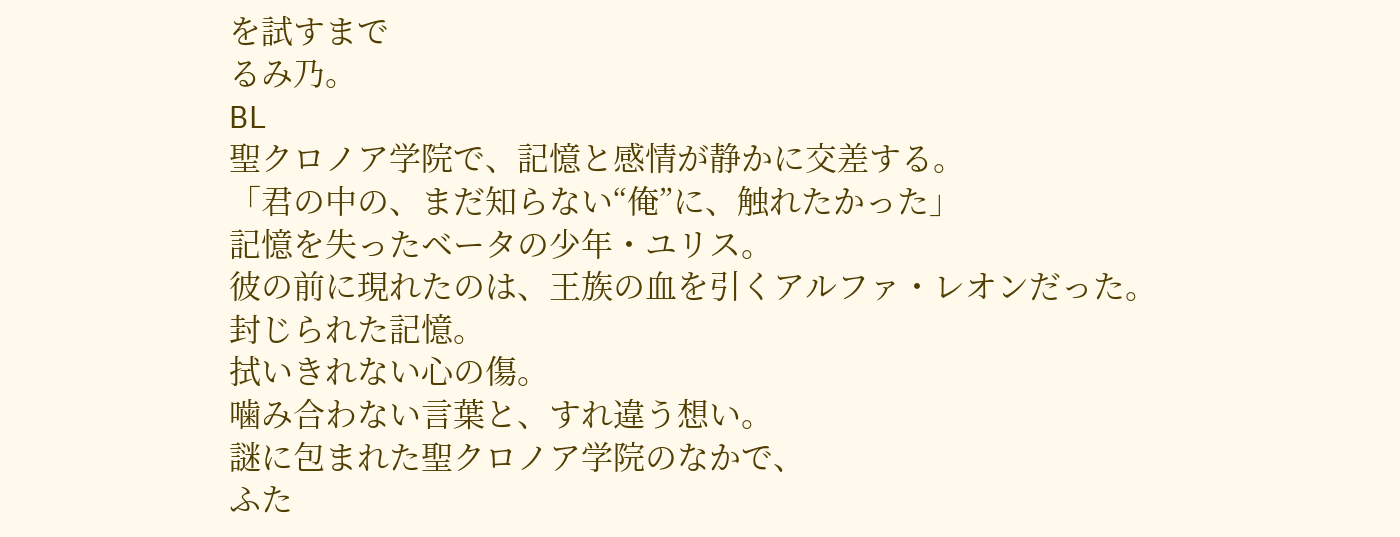を試すまで
るみ乃。
BL
聖クロノア学院で、記憶と感情が静かに交差する。
「君の中の、まだ知らない“俺”に、触れたかった」
記憶を失ったベータの少年・ユリス。
彼の前に現れたのは、王族の血を引くアルファ・レオンだった。
封じられた記憶。
拭いきれない心の傷。
噛み合わない言葉と、すれ違う想い。
謎に包まれた聖クロノア学院のなかで、
ふた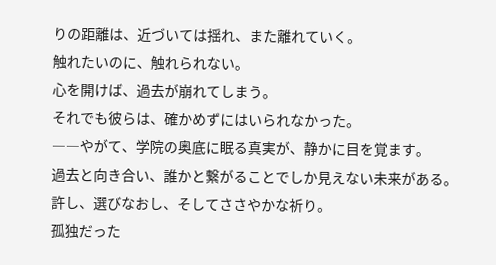りの距離は、近づいては揺れ、また離れていく。
触れたいのに、触れられない。
心を開けば、過去が崩れてしまう。
それでも彼らは、確かめずにはいられなかった。
――やがて、学院の奥底に眠る真実が、静かに目を覚ます。
過去と向き合い、誰かと繋がることでしか見えない未来がある。
許し、選びなおし、そしてささやかな祈り。
孤独だった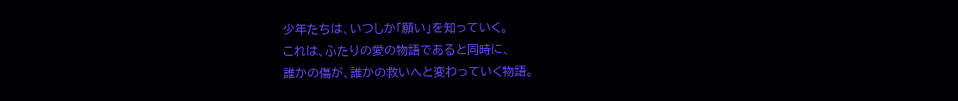少年たちは、いつしか「願い」を知っていく。
これは、ふたりの愛の物語であると同時に、
誰かの傷が、誰かの救いへと変わっていく物語。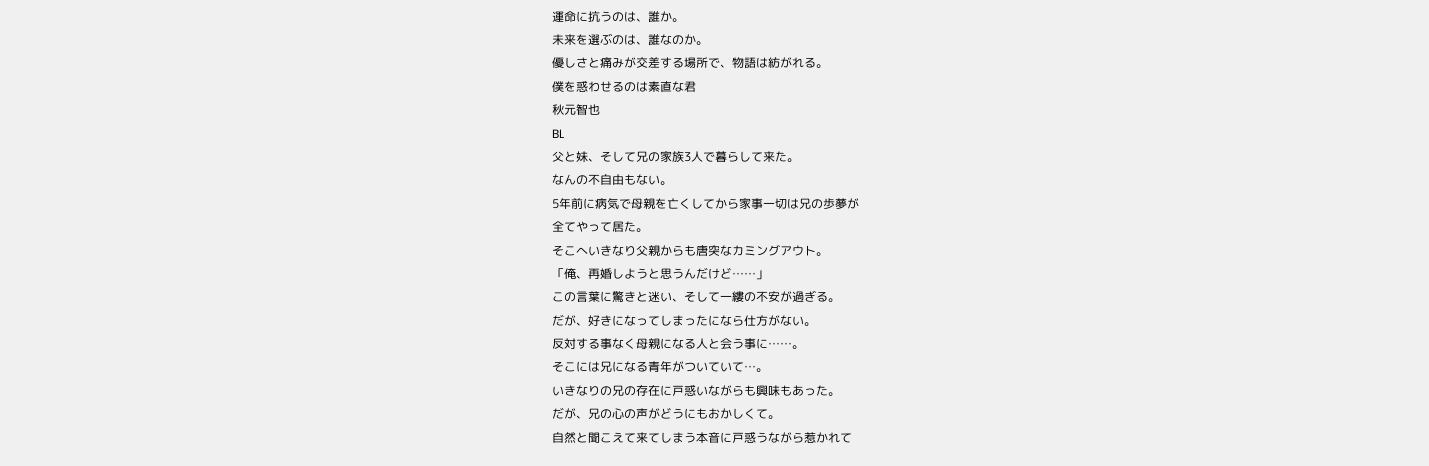運命に抗うのは、誰か。
未来を選ぶのは、誰なのか。
優しさと痛みが交差する場所で、物語は紡がれる。
僕を惑わせるのは素直な君
秋元智也
BL
父と妹、そして兄の家族3人で暮らして来た。
なんの不自由もない。
5年前に病気で母親を亡くしてから家事一切は兄の歩夢が
全てやって居た。
そこへいきなり父親からも唐突なカミングアウト。
「俺、再婚しようと思うんだけど……」
この言葉に驚きと迷い、そして一縷の不安が過ぎる。
だが、好きになってしまったになら仕方がない。
反対する事なく母親になる人と会う事に……。
そこには兄になる青年がついていて…。
いきなりの兄の存在に戸惑いながらも興味もあった。
だが、兄の心の声がどうにもおかしくて。
自然と聞こえて来てしまう本音に戸惑うながら惹かれて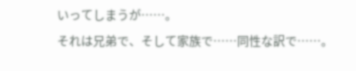いってしまうが……。
それは兄弟で、そして家族で……同性な訳で……。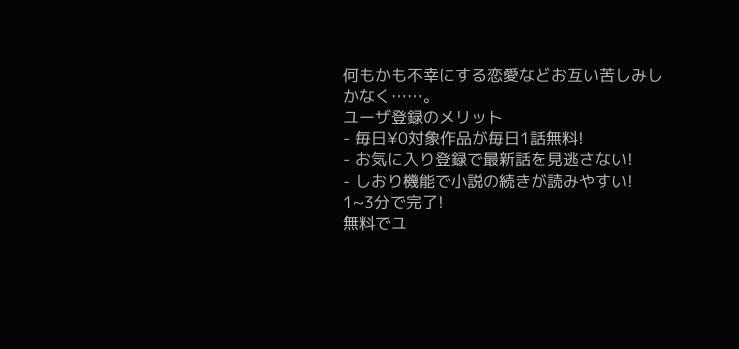何もかも不幸にする恋愛などお互い苦しみしかなく……。
ユーザ登録のメリット
- 毎日¥0対象作品が毎日1話無料!
- お気に入り登録で最新話を見逃さない!
- しおり機能で小説の続きが読みやすい!
1~3分で完了!
無料でユ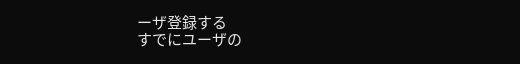ーザ登録する
すでにユーザの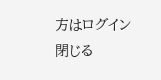方はログイン
閉じる